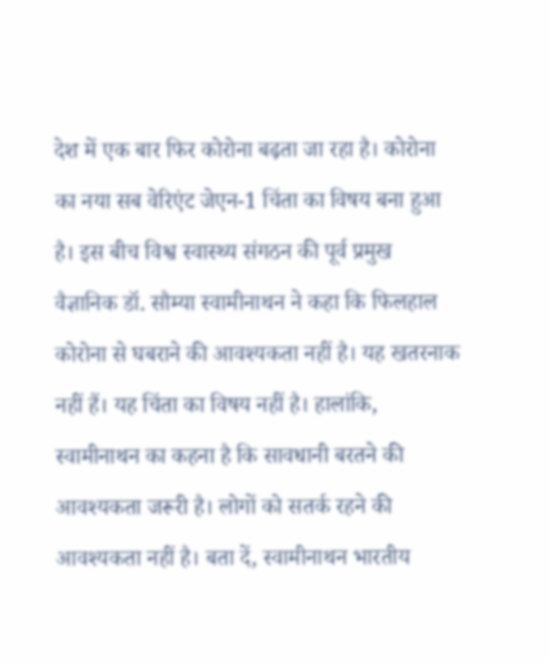देश में एक बार फिर कोरोना बढ़ता जा रहा है। कोरोना का नया सब वेरिएंट जेएन-1 चिंता का विषय बना हुआ है। इस बीच विश्व स्वास्थ्य संगठन की पूर्व प्रमुख वैज्ञानिक डॉ. सौम्या स्वामीनाथन ने कहा कि फिलहाल कोरोना से घबराने की आवश्यकता नहीं है। यह खतरनाक नहीं हैं। यह चिंता का विषय नहीं है। हालांकि, स्वामीनाथन का कहना है कि सावधानी बरतने की आवश्यकता जरूरी है। लोगों को सतर्क रहने की आवश्यकता नहीं है। बता दें, स्वामीनाथन भारतीय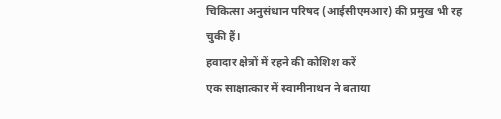चिकित्सा अनुसंधान परिषद (आईसीएमआर) की प्रमुख भी रह चुकी हैं।
हवादार क्षेत्रों में रहने की कोशिश करें
एक साक्षात्कार में स्वामीनाथन ने बताया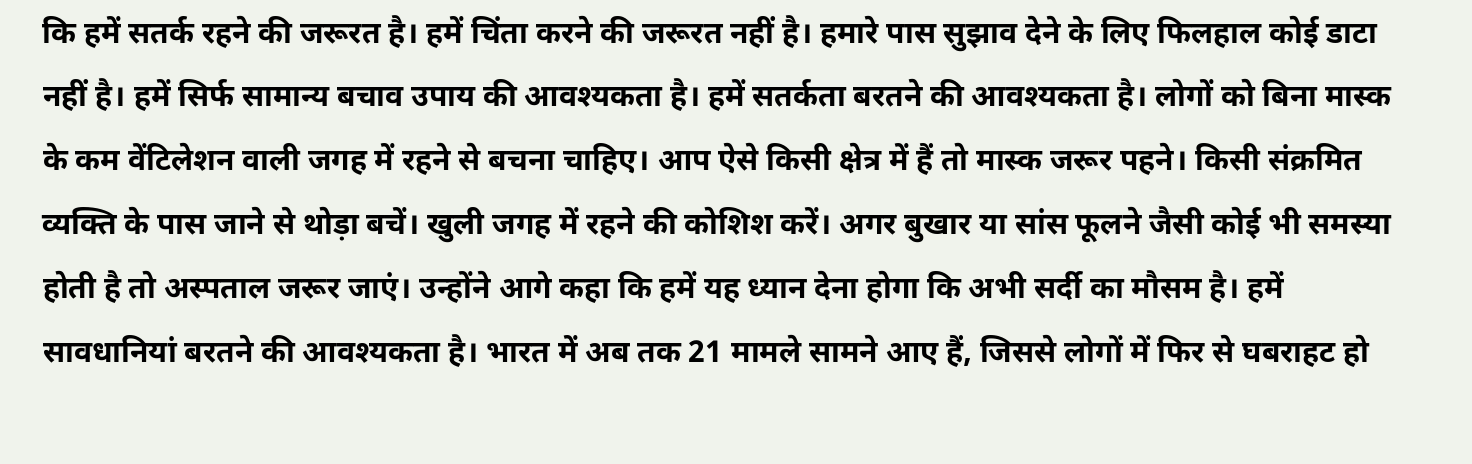कि हमें सतर्क रहने की जरूरत है। हमें चिंता करने की जरूरत नहीं है। हमारे पास सुझाव देने के लिए फिलहाल कोई डाटा नहीं है। हमें सिर्फ सामान्य बचाव उपाय की आवश्यकता है। हमें सतर्कता बरतने की आवश्यकता है। लोगों को बिना मास्क के कम वेंटिलेशन वाली जगह में रहने से बचना चाहिए। आप ऐसे किसी क्षेत्र में हैं तो मास्क जरूर पहने। किसी संक्रमित व्यक्ति के पास जाने से थोड़ा बचें। खुली जगह में रहने की कोशिश करें। अगर बुखार या सांस फूलने जैसी कोई भी समस्या होती है तो अस्पताल जरूर जाएं। उन्होंने आगे कहा कि हमें यह ध्यान देना होगा कि अभी सर्दी का मौसम है। हमें सावधानियां बरतने की आवश्यकता है। भारत में अब तक 21 मामले सामने आए हैं, जिससे लोगों में फिर से घबराहट हो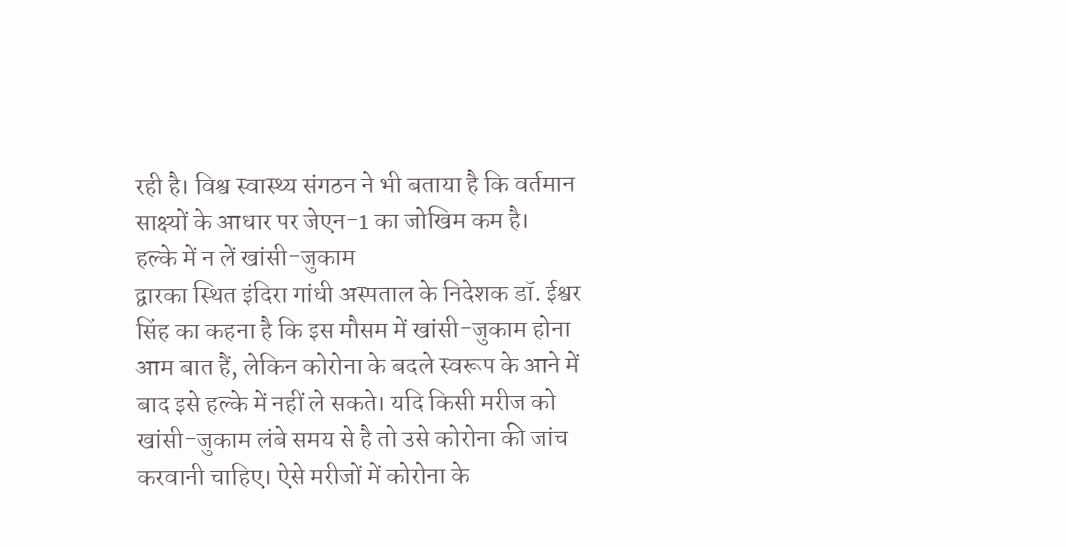रही है। विश्व स्वास्थ्य संगठन ने भी बताया है कि वर्तमान साक्ष्यों के आधार पर जेएन-1 का जोखिम कम है।
हल्के में न लें खांसी-जुकाम
द्वारका स्थित इंदिरा गांधी अस्पताल के निदेशक डॉ. ईश्वर सिंह का कहना है कि इस मौसम में खांसी-जुकाम होना आम बात हैं, लेकिन कोरोना के बदले स्वरूप के आने में बाद इसे हल्के में नहीं ले सकते। यदि किसी मरीज को खांसी-जुकाम लंबे समय से है तो उसे कोरोना की जांच करवानी चाहिए। ऐसे मरीजों में कोरोना के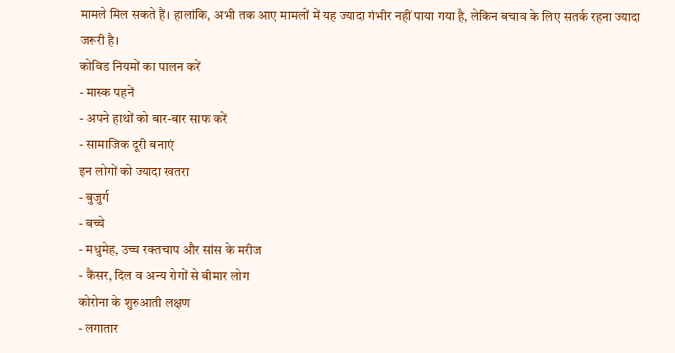मामले मिल सकते हैं। हालांकि, अभी तक आए मामलों में यह ज्यादा गंभीर नहीं पाया गया है, लेकिन बचाव के लिए सतर्क रहना ज्यादा जरूरी है।
कोविड नियमों का पालन करें
- मास्क पहनें
- अपने हाथों को बार-बार साफ करें
- सामाजिक दूरी बनाएं
इन लोगों को ज्यादा खतरा
- बुजुर्ग
- बच्चे
- मधुमेह, उच्च रक्तचाप और सांस के मरीज
- कैंसर, दिल व अन्य रोगों से बीमार लोग
कोरोना के शुरुआती लक्षण
- लगातार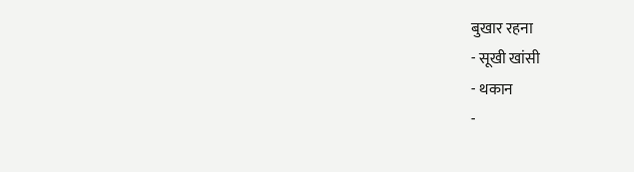बुखार रहना
- सूखी खांसी
- थकान
-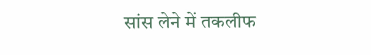सांस लेने में तकलीफ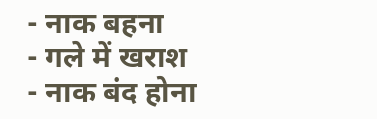- नाक बहना
- गले में खराश
- नाक बंद होना